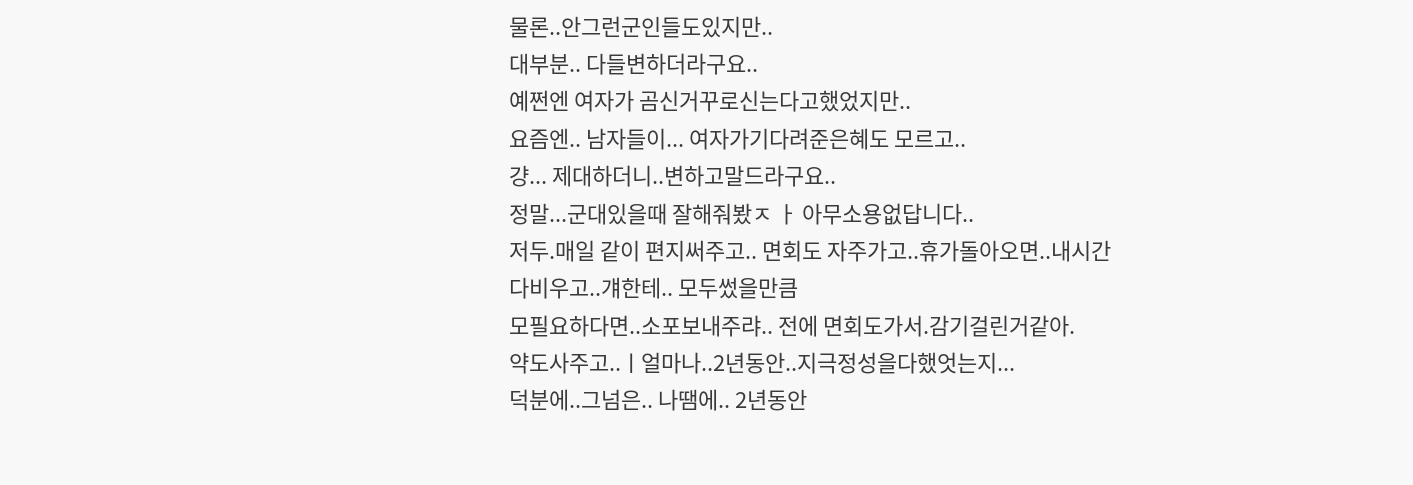물론..안그런군인들도있지만..
대부분.. 다들변하더라구요..
예쩐엔 여자가 곰신거꾸로신는다고했었지만..
요즘엔.. 남자들이... 여자가기다려준은혜도 모르고..
걍... 제대하더니..변하고말드라구요..
정말...군대있을때 잘해줘봤ㅈ ㅏ 아무소용없답니다..
저두.매일 같이 편지써주고.. 면회도 자주가고..휴가돌아오면..내시간
다비우고..걔한테.. 모두썼을만큼
모필요하다면..소포보내주랴.. 전에 면회도가서.감기걸린거같아.
약도사주고..ㅣ얼마나..2년동안..지극정성을다했엇는지...
덕분에..그넘은.. 나땜에.. 2년동안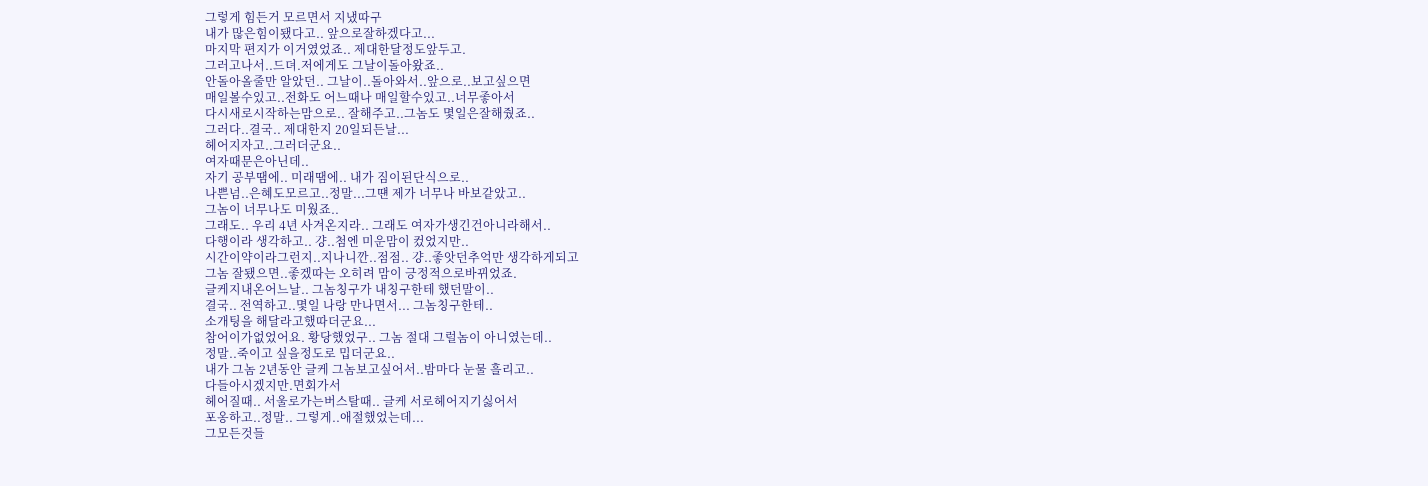그렇게 힘든거 모르면서 지냈따구
내가 많은힘이됐다고.. 앞으로잘하겠다고...
마지막 편지가 이거였었죠.. 제대한달정도앞두고.
그러고나서..드뎌.저에게도 그날이돌아왔죠..
안돌아올줄만 알았던.. 그날이..돌아와서..앞으로..보고싶으면
매일볼수있고..전화도 어느때나 매일할수있고..너무좋아서
다시새로시작하는맘으로.. 잘해주고..그놈도 몇일은잘해줬죠..
그러다..결국.. 제대한지 20일되든날...
헤어지자고..그러더군요..
여자때문은아닌데..
자기 공부땜에.. 미래땜에.. 내가 짐이된단식으로..
나쁜넘..은혜도모르고..정말...그떈 제가 너무나 바보같았고..
그놈이 너무나도 미웠죠..
그래도.. 우리 4년 사겨온지라.. 그래도 여자가생긴건아니라해서..
다행이라 생각하고.. 걍..첨엔 미운맘이 컸었지만..
시간이약이라그런지..지나니깐..점점.. 걍..좋앗던추억만 생각하게되고
그놈 잘됐으면..좋겠따는 오히려 맘이 긍정적으로바뀌었죠.
글케지내온어느날.. 그놈칭구가 내칭구한테 했던말이..
결국.. 전역하고..몇일 나랑 만나면서... 그놈칭구한테..
소개팅을 해달라고했따더군요...
참어이가없었어요. 황당했었구.. 그놈 절대 그럴놈이 아니였는데..
정말..죽이고 싶을정도로 밉더군요..
내가 그놈 2년동안 글케 그놈보고싶어서..밤마다 눈물 흘리고..
다들아시겠지만.면회가서
헤어질때.. 서울로가는버스탈때.. 글케 서로헤어지기싫어서
포옹하고..정말.. 그렇게..애절했었는데...
그모든것들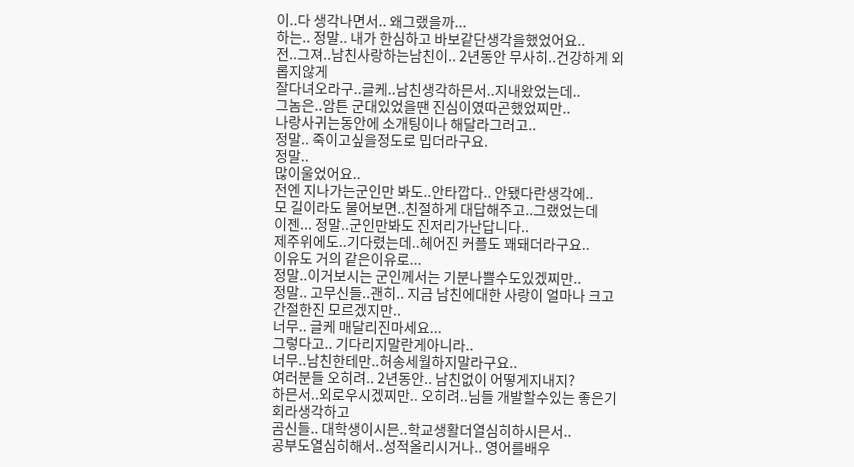이..다 생각나면서.. 왜그랬을까...
하는.. 정말.. 내가 한심하고 바보같단생각을했었어요..
전..그져..남친사랑하는남친이.. 2년동안 무사히..건강하게 외롭지않게
잘다녀오라구..글케..남친생각하믄서..지내왔었는데..
그놈은..암튼 군대있었을땐 진심이였따곤했었찌만..
나랑사귀는동안에 소개팅이나 해달라그러고..
정말.. 죽이고싶을정도로 밉더라구요.
정말..
많이울었어요..
전엔 지나가는군인만 봐도..안타깝다.. 안됐다란생각에..
모 길이라도 물어보면..친절하게 대답해주고..그랬었는데
이젠... 정말..군인만봐도 진저리가난답니다..
제주위에도..기다렸는데..헤어진 커플도 꽤돼더라구요..
이유도 거의 같은이유로...
정말..이거보시는 군인께서는 기분나쁠수도있겠찌만..
정말.. 고무신들..괜히.. 지금 남친에대한 사랑이 얼마나 크고
간절한진 모르겠지만..
너무.. 글케 매달리진마세요...
그렇다고.. 기다리지말란게아니라..
너무..남친한테만..허송세월하지말라구요..
여러분들 오히려.. 2년동안.. 남친없이 어떻게지내지?
하믄서..외로우시겠찌만.. 오히려..님들 개발할수있는 좋은기회라생각하고
곰신들.. 대학생이시믄..학교생활더열심히하시믄서..
공부도열심히해서..성적올리시거나.. 영어를배우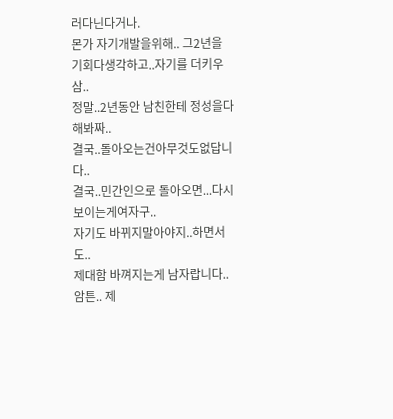러다닌다거나.
몬가 자기개발을위해.. 그2년을 기회다생각하고..자기를 더키우삼..
정말..2년동안 남친한테 정성을다해봐짜..
결국..돌아오는건아무것도없답니다..
결국..민간인으로 돌아오면...다시보이는게여자구..
자기도 바뀌지말아야지..하면서도..
제대함 바껴지는게 남자랍니다..
암튼.. 제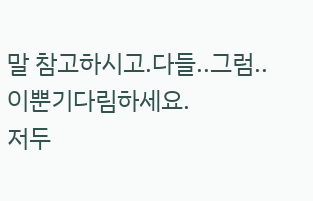말 참고하시고.다들..그럼..이뿐기다림하세요.
저두